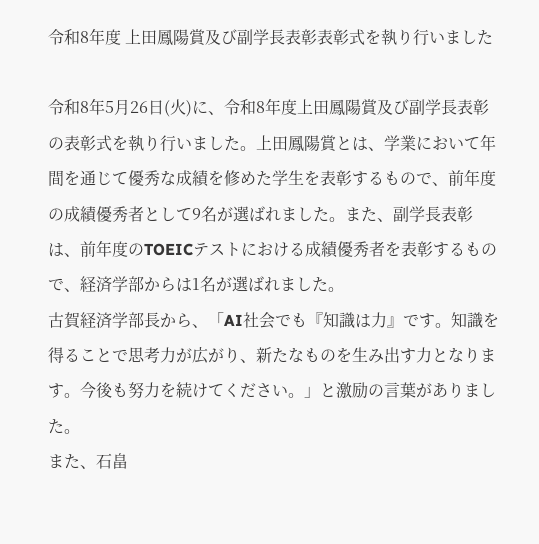令和8年度 上田鳳陽賞及び副学長表彰表彰式を執り行いました

令和8年5月26日(火)に、令和8年度上田鳳陽賞及び副学長表彰の表彰式を執り行いました。上田鳳陽賞とは、学業において年間を通じて優秀な成績を修めた学生を表彰するもので、前年度の成績優秀者として9名が選ばれました。また、副学長表彰は、前年度のTOEICテストにおける成績優秀者を表彰するもので、経済学部からは1名が選ばれました。
古賀経済学部長から、「AI社会でも『知識は力』です。知識を得ることで思考力が広がり、新たなものを生み出す力となります。今後も努力を続けてください。」と激励の言葉がありました。
また、石畠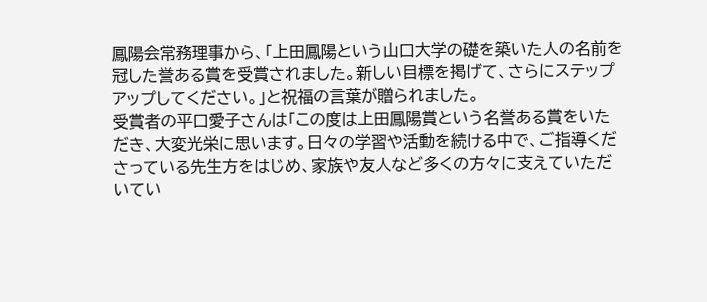鳳陽会常務理事から、「上田鳳陽という山口大学の礎を築いた人の名前を冠した誉ある賞を受賞されました。新しい目標を掲げて、さらにステップアップしてください。」と祝福の言葉が贈られました。
受賞者の平口愛子さんは「この度は上田鳳陽賞という名誉ある賞をいただき、大変光栄に思います。日々の学習や活動を続ける中で、ご指導くださっている先生方をはじめ、家族や友人など多くの方々に支えていただいてい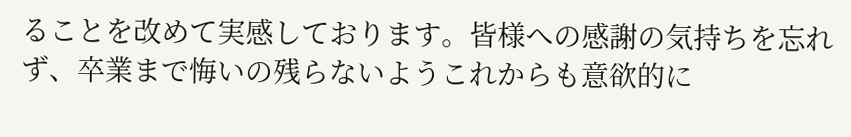ることを改めて実感しております。皆様への感謝の気持ちを忘れず、卒業まで悔いの残らないようこれからも意欲的に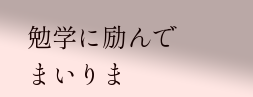勉学に励んでまいりま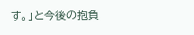す。」と今後の抱負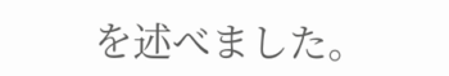を述べました。